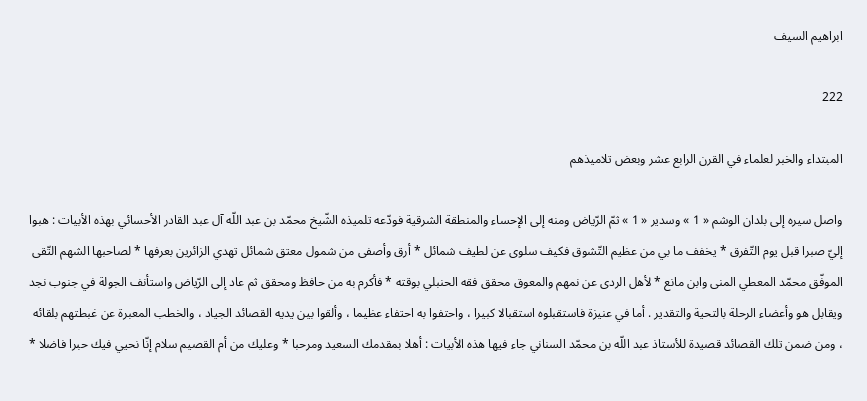ابراهيم السيف

222

المبتداء والخبر لعلماء في القرن الرابع عشر وبعض تلاميذهم

واصل سيره إلى بلدان الوشم « 1 » وسدير « 1 » ثمّ الرّياض ومنه إلى الإحساء والمنطقة الشرقية فودّعه تلميذه الشّيخ محمّد بن عبد اللّه آل عبد القادر الأحسائي بهذه الأبيات : هبوا إليّ صبرا قبل يوم التّفرق * يخفف ما بي من عظيم التّشوق فكيف سلوى عن لطيف شمائل * أرق وأصفى من شمول معتق شمائل تهدي الزائرين بعرفها * لصاحبها الشهم التّقى الموفّق محمّد المعطي المنى وابن مانع * لأهل الردى عن نمهم والمعوق محقق فقه الحنبلي بوقته * فأكرم به من حافظ ومحقق ثم عاد إلى الرّياض واستأنف الجولة في جنوب نجد ويقابل هو وأعضاء الرحلة بالتحية والتقدير . أما في عنيزة فاستقبلوه استقبالا كبيرا ، واحتفوا به احتفاء عظيما ، وألقوا بين يديه القصائد الجياد ، والخطب المعبرة عن غبطتهم بلقائه ، ومن ضمن تلك القصائد قصيدة للأستاذ عبد اللّه بن محمّد السناني جاء فيها هذه الأبيات : أهلا بمقدمك السعيد ومرحبا * وعليك من أم القصيم سلام إنّا نحيي فيك حبرا فاضلا *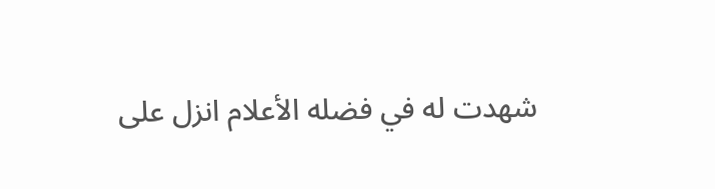شهدت له في فضله الأعلام انزل على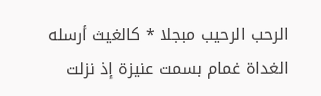الرحب الرحيب مبجلا * كالغيث أرسله الغداة غمام بسمت عنيزة إذ نزلت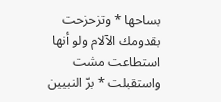بساحها * وتزحزحت بقدومك الآلام ولو أنها استطاعت مشت واستقبلت * برّ النبيين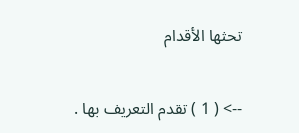تحثها الأقدام

--> ( 1 ) تقدم التعريف بها .